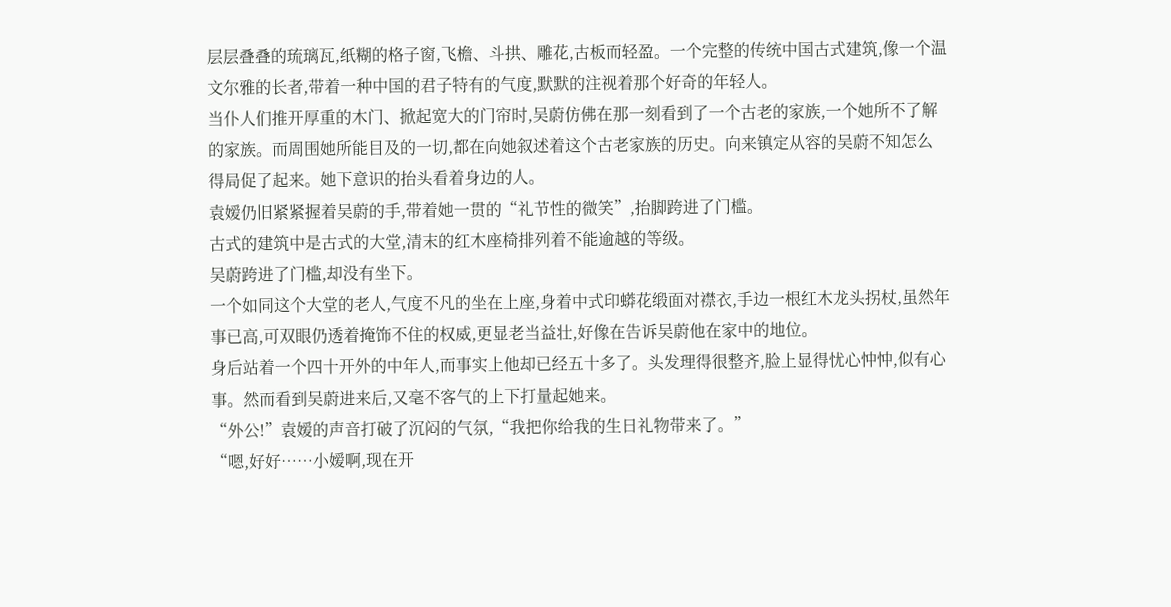层层叠叠的琉璃瓦,纸糊的格子窗,飞檐、斗拱、雕花,古板而轻盈。一个完整的传统中国古式建筑,像一个温文尔雅的长者,带着一种中国的君子特有的气度,默默的注视着那个好奇的年轻人。
当仆人们推开厚重的木门、掀起宽大的门帘时,吴蔚仿佛在那一刻看到了一个古老的家族,一个她所不了解的家族。而周围她所能目及的一切,都在向她叙述着这个古老家族的历史。向来镇定从容的吴蔚不知怎么得局促了起来。她下意识的抬头看着身边的人。
袁嫒仍旧紧紧握着吴蔚的手,带着她一贯的“礼节性的微笑”,抬脚跨进了门槛。
古式的建筑中是古式的大堂,清末的红木座椅排列着不能逾越的等级。
吴蔚跨进了门槛,却没有坐下。
一个如同这个大堂的老人,气度不凡的坐在上座,身着中式印蟒花缎面对襟衣,手边一根红木龙头拐杖,虽然年事已高,可双眼仍透着掩饰不住的权威,更显老当益壮,好像在告诉吴蔚他在家中的地位。
身后站着一个四十开外的中年人,而事实上他却已经五十多了。头发理得很整齐,脸上显得忧心忡忡,似有心事。然而看到吴蔚进来后,又毫不客气的上下打量起她来。
“外公!”袁嫒的声音打破了沉闷的气氛,“我把你给我的生日礼物带来了。”
“嗯,好好……小嫒啊,现在开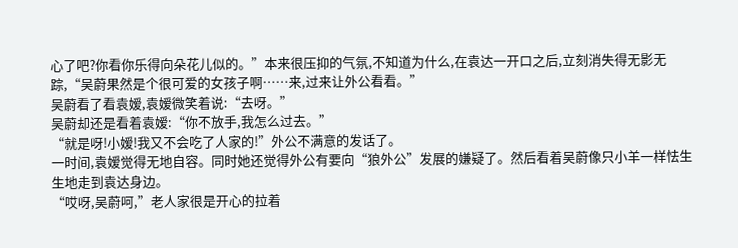心了吧?你看你乐得向朵花儿似的。”本来很压抑的气氛,不知道为什么,在袁达一开口之后,立刻消失得无影无踪,“吴蔚果然是个很可爱的女孩子啊……来,过来让外公看看。”
吴蔚看了看袁嫒,袁嫒微笑着说:“去呀。”
吴蔚却还是看着袁嫒:“你不放手,我怎么过去。”
“就是呀!小嫒!我又不会吃了人家的!”外公不满意的发话了。
一时间,袁嫒觉得无地自容。同时她还觉得外公有要向“狼外公”发展的嫌疑了。然后看着吴蔚像只小羊一样怯生生地走到袁达身边。
“哎呀,吴蔚呵,”老人家很是开心的拉着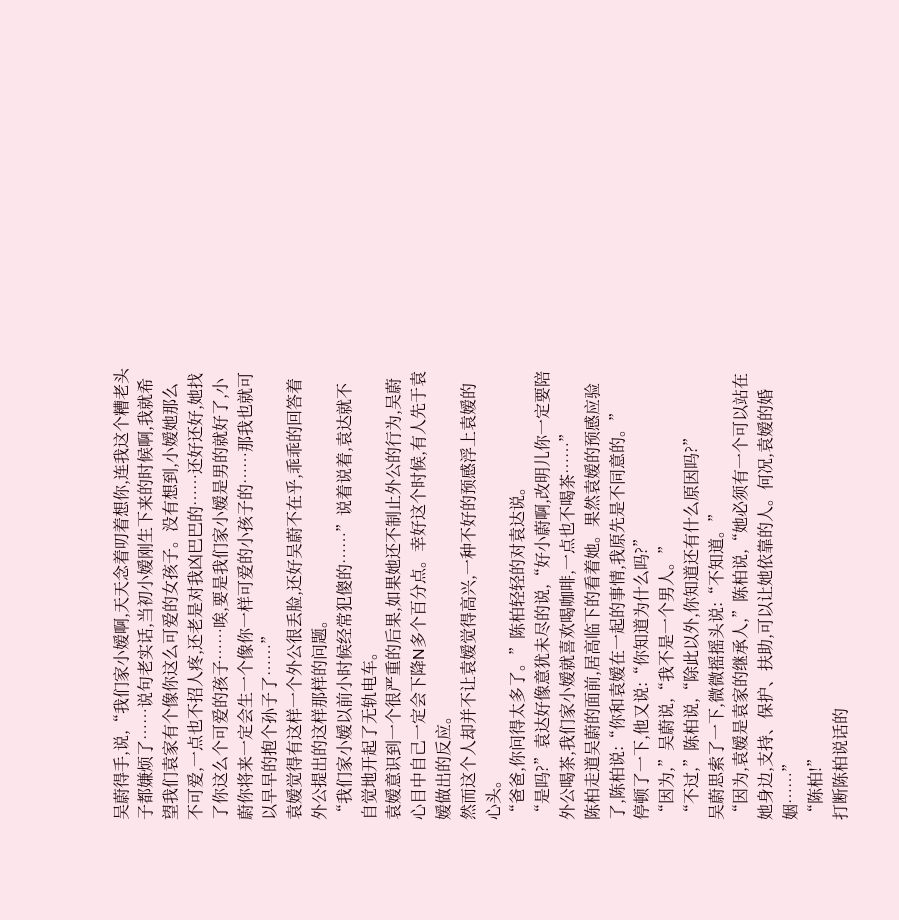吴蔚得手,说,“我们家小嫒啊,天天念着叨着想你,连我这个糟老头子都嫌烦了……说句老实话,当初小嫒刚生下来的时候啊,我就希望我们袁家有个像你这么可爱的女孩子。没有想到,小嫒她那么不可爱,一点也不招人疼,还老是对我凶巴巴的……还好还好,她找了你这么个可爱的孩子……唉,要是我们家小嫒是男的就好了,小蔚你将来一定会生一个像你一样可爱的小孩子的……那我也就可以早早的抱个孙子了……”
袁嫒觉得有这样一个外公很丢脸,还好吴蔚不在乎,乖乖的回答着外公提出的这样那样的问题。
“我们家小嫒以前小时候经常犯傻的……”说着说着,袁达就不自觉地开起了无轨电车。
袁嫒意识到一个很严重的后果,如果她还不制止外公的行为,吴蔚心目中自己一定会下降N多个百分点。幸好这个时候,有人先于袁嫒做出的反应。
然而这个人却并不让袁嫒觉得高兴,一种不好的预感浮上袁嫒的心头。
“爸爸,你问得太多了。”陈柏轻轻的对袁达说。
“是吗?”袁达好像意犹未尽的说,“好小蔚啊,改明儿你一定要陪外公喝茶,我们家小嫒就喜欢喝咖啡,一点也不喝茶……”
陈柏走道吴蔚的面前,居高临下的看着她。果然袁嫒的预感应验了,陈柏说:“你和袁嫒在一起的事情,我原先是不同意的。”
停顿了一下,他又说:“你知道为什么吗?”
“因为,”吴蔚说,“我不是一个男人。”
“不过,”陈柏说,“除此以外,你知道还有什么原因吗?”
吴蔚思索了一下,微微摇摇头说:“不知道。”
“因为,袁嫒是袁家的继承人,”陈柏说,“她必须有一个可以站在她身边,支持、保护、扶助,可以让她依靠的人。何况,袁嫒的婚姻……”
“陈柏!”
打断陈柏说话的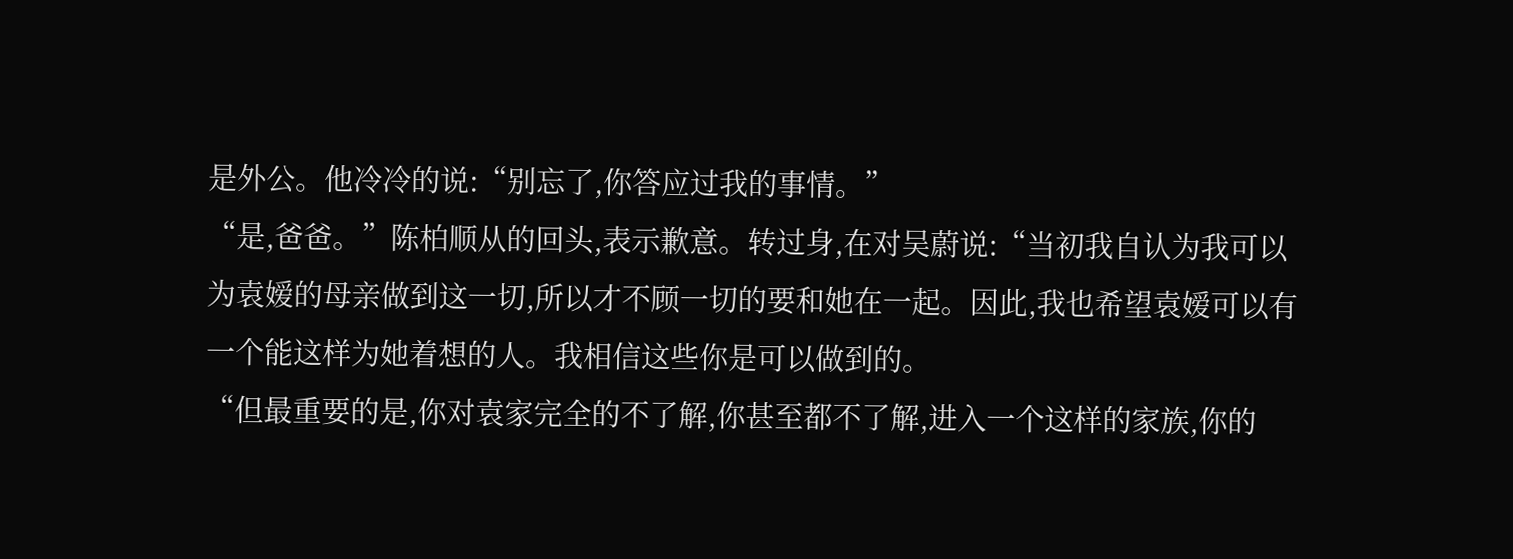是外公。他冷冷的说:“别忘了,你答应过我的事情。”
“是,爸爸。”陈柏顺从的回头,表示歉意。转过身,在对吴蔚说:“当初我自认为我可以为袁嫒的母亲做到这一切,所以才不顾一切的要和她在一起。因此,我也希望袁嫒可以有一个能这样为她着想的人。我相信这些你是可以做到的。
“但最重要的是,你对袁家完全的不了解,你甚至都不了解,进入一个这样的家族,你的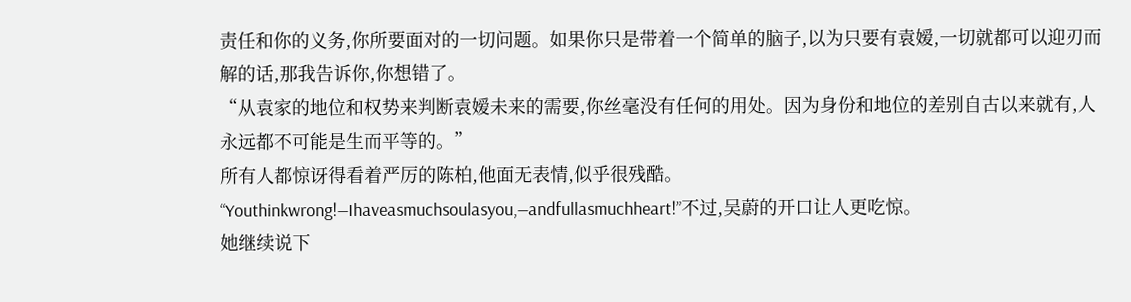责任和你的义务,你所要面对的一切问题。如果你只是带着一个简单的脑子,以为只要有袁嫒,一切就都可以迎刃而解的话,那我告诉你,你想错了。
“从袁家的地位和权势来判断袁嫒未来的需要,你丝毫没有任何的用处。因为身份和地位的差别自古以来就有,人永远都不可能是生而平等的。”
所有人都惊讶得看着严厉的陈柏,他面无表情,似乎很残酷。
“Youthinkwrong!—Ihaveasmuchsoulasyou,—andfullasmuchheart!”不过,吴蔚的开口让人更吃惊。
她继续说下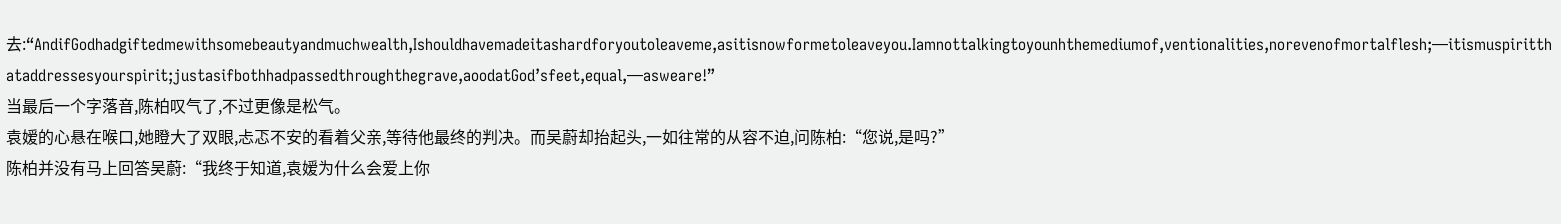去:“AndifGodhadgiftedmewithsomebeautyandmuchwealth,Ishouldhavemadeitashardforyoutoleaveme,asitisnowformetoleaveyou.Iamnottalkingtoyounhthemediumof,ventionalities,norevenofmortalflesh;—itismuspiritthataddressesyourspirit;justasifbothhadpassedthroughthegrave,aoodatGod’sfeet,equal,—asweare!”
当最后一个字落音,陈柏叹气了,不过更像是松气。
袁嫒的心悬在喉口,她瞪大了双眼,忐忑不安的看着父亲,等待他最终的判决。而吴蔚却抬起头,一如往常的从容不迫,问陈柏:“您说,是吗?”
陈柏并没有马上回答吴蔚:“我终于知道,袁嫒为什么会爱上你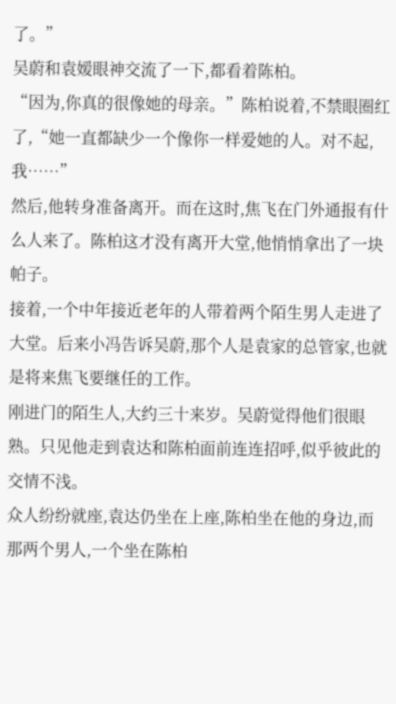了。”
吴蔚和袁嫒眼神交流了一下,都看着陈柏。
“因为,你真的很像她的母亲。”陈柏说着,不禁眼圈红了,“她一直都缺少一个像你一样爱她的人。对不起,我……”
然后,他转身准备离开。而在这时,焦飞在门外通报有什么人来了。陈柏这才没有离开大堂,他悄悄拿出了一块帕子。
接着,一个中年接近老年的人带着两个陌生男人走进了大堂。后来小冯告诉吴蔚,那个人是袁家的总管家,也就是将来焦飞要继任的工作。
刚进门的陌生人,大约三十来岁。吴蔚觉得他们很眼熟。只见他走到袁达和陈柏面前连连招呼,似乎彼此的交情不浅。
众人纷纷就座,袁达仍坐在上座,陈柏坐在他的身边,而那两个男人,一个坐在陈柏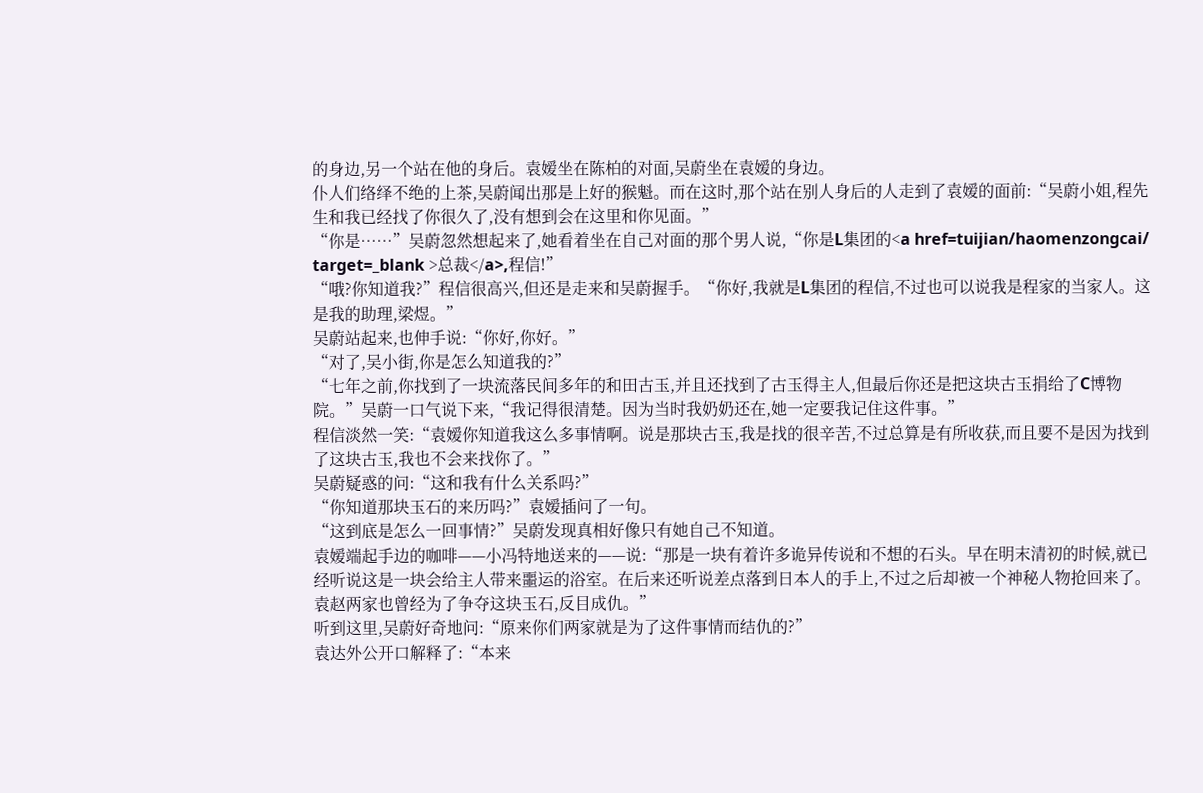的身边,另一个站在他的身后。袁嫒坐在陈柏的对面,吴蔚坐在袁嫒的身边。
仆人们络绎不绝的上茶,吴蔚闻出那是上好的猴魁。而在这时,那个站在别人身后的人走到了袁嫒的面前:“吴蔚小姐,程先生和我已经找了你很久了,没有想到会在这里和你见面。”
“你是……”吴蔚忽然想起来了,她看着坐在自己对面的那个男人说,“你是L集团的<a href=tuijian/haomenzongcai/ target=_blank >总裁</a>,程信!”
“哦?你知道我?”程信很高兴,但还是走来和吴蔚握手。“你好,我就是L集团的程信,不过也可以说我是程家的当家人。这是我的助理,梁煜。”
吴蔚站起来,也伸手说:“你好,你好。”
“对了,吴小街,你是怎么知道我的?”
“七年之前,你找到了一块流落民间多年的和田古玉,并且还找到了古玉得主人,但最后你还是把这块古玉捐给了C博物院。”吴蔚一口气说下来,“我记得很清楚。因为当时我奶奶还在,她一定要我记住这件事。”
程信淡然一笑:“袁嫒你知道我这么多事情啊。说是那块古玉,我是找的很辛苦,不过总算是有所收获,而且要不是因为找到了这块古玉,我也不会来找你了。”
吴蔚疑惑的问:“这和我有什么关系吗?”
“你知道那块玉石的来历吗?”袁嫒插问了一句。
“这到底是怎么一回事情?”吴蔚发现真相好像只有她自己不知道。
袁嫒端起手边的咖啡——小冯特地送来的——说:“那是一块有着许多诡异传说和不想的石头。早在明末清初的时候,就已经听说这是一块会给主人带来噩运的浴室。在后来还听说差点落到日本人的手上,不过之后却被一个神秘人物抢回来了。袁赵两家也曾经为了争夺这块玉石,反目成仇。”
听到这里,吴蔚好奇地问:“原来你们两家就是为了这件事情而结仇的?”
袁达外公开口解释了:“本来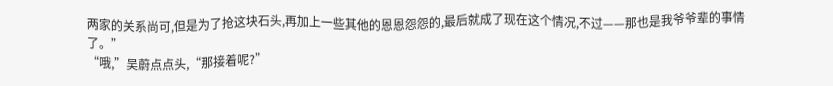两家的关系尚可,但是为了抢这块石头,再加上一些其他的恩恩怨怨的,最后就成了现在这个情况,不过——那也是我爷爷辈的事情了。”
“哦,”吴蔚点点头,“那接着呢?”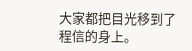大家都把目光移到了程信的身上。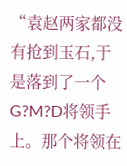“袁赵两家都没有抢到玉石,于是落到了一个G?M?D将领手上。那个将领在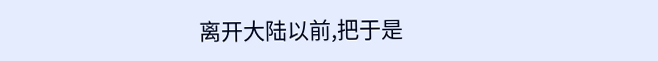离开大陆以前,把于是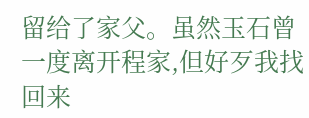留给了家父。虽然玉石曾一度离开程家,但好歹我找回来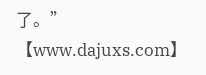了。”
【www.dajuxs.com】